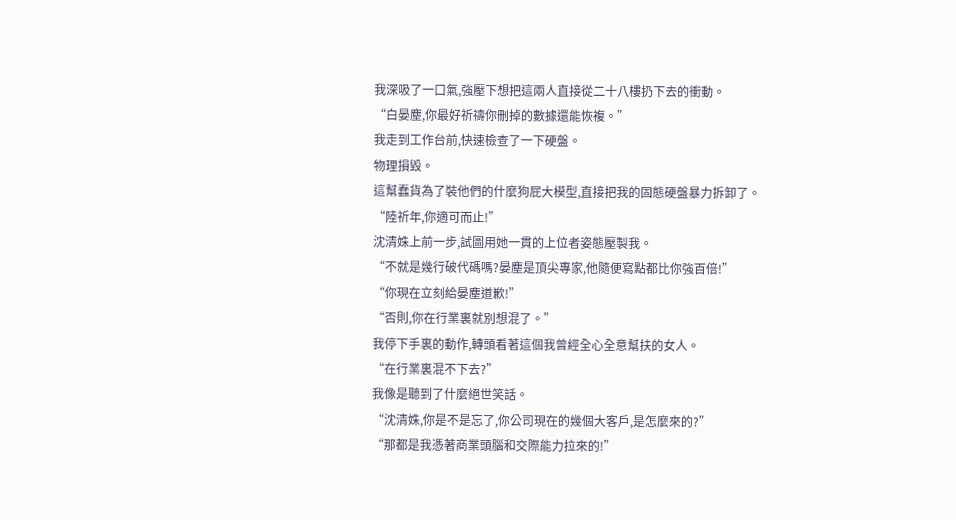我深吸了一口氣,強壓下想把這兩人直接從二十八樓扔下去的衝動。
“白晏塵,你最好祈禱你刪掉的數據還能恢複。”
我走到工作台前,快速檢查了一下硬盤。
物理損毀。
這幫蠢貨為了裝他們的什麼狗屁大模型,直接把我的固態硬盤暴力拆卸了。
“陸祈年,你適可而止!”
沈清姝上前一步,試圖用她一貫的上位者姿態壓製我。
“不就是幾行破代碼嗎?晏塵是頂尖專家,他隨便寫點都比你強百倍!”
“你現在立刻給晏塵道歉!”
“否則,你在行業裏就別想混了。”
我停下手裏的動作,轉頭看著這個我曾經全心全意幫扶的女人。
“在行業裏混不下去?”
我像是聽到了什麼絕世笑話。
“沈清姝,你是不是忘了,你公司現在的幾個大客戶,是怎麼來的?”
“那都是我憑著商業頭腦和交際能力拉來的!”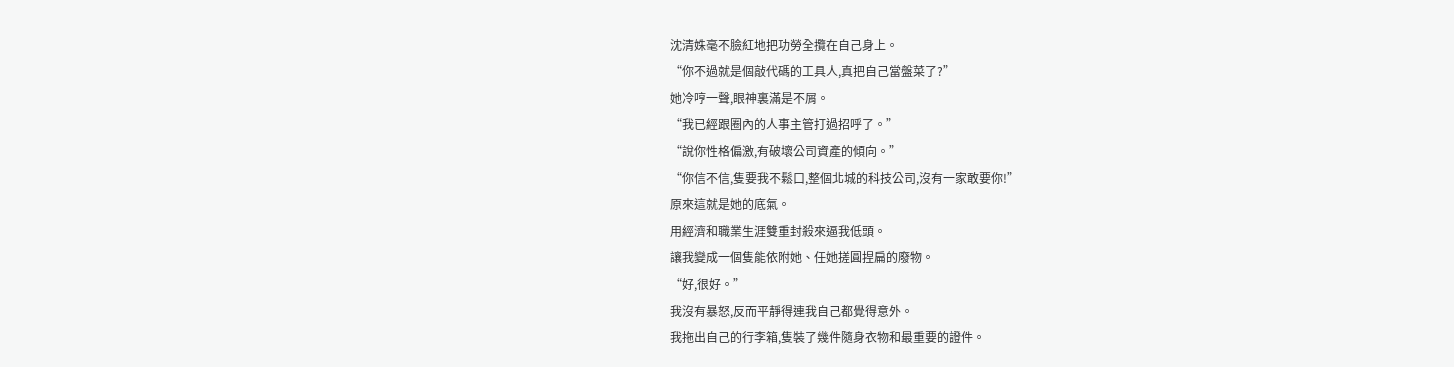沈清姝毫不臉紅地把功勞全攬在自己身上。
“你不過就是個敲代碼的工具人,真把自己當盤菜了?”
她冷哼一聲,眼神裏滿是不屑。
“我已經跟圈內的人事主管打過招呼了。”
“說你性格偏激,有破壞公司資產的傾向。”
“你信不信,隻要我不鬆口,整個北城的科技公司,沒有一家敢要你!”
原來這就是她的底氣。
用經濟和職業生涯雙重封殺來逼我低頭。
讓我變成一個隻能依附她、任她搓圓捏扁的廢物。
“好,很好。”
我沒有暴怒,反而平靜得連我自己都覺得意外。
我拖出自己的行李箱,隻裝了幾件隨身衣物和最重要的證件。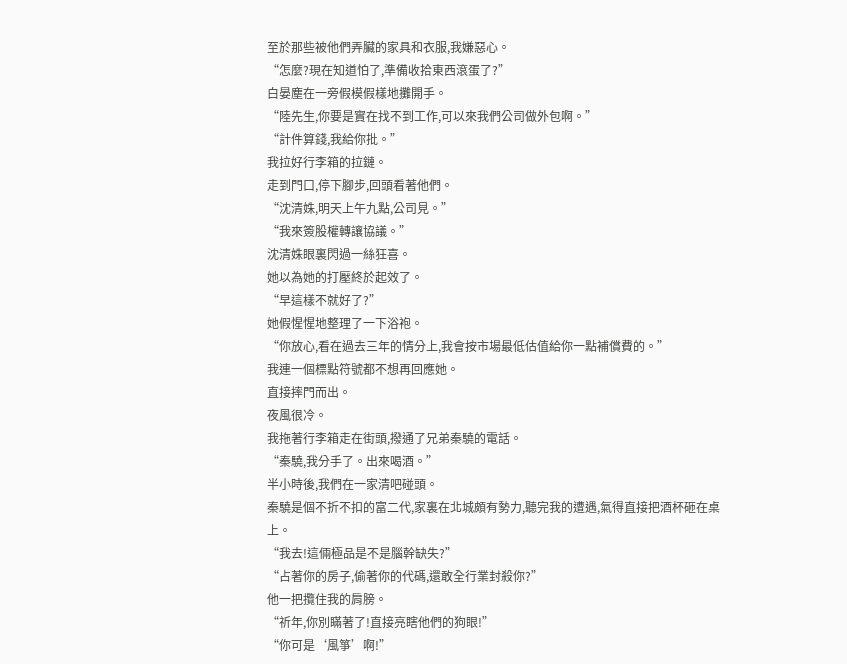至於那些被他們弄臟的家具和衣服,我嫌惡心。
“怎麼?現在知道怕了,準備收拾東西滾蛋了?”
白晏塵在一旁假模假樣地攤開手。
“陸先生,你要是實在找不到工作,可以來我們公司做外包啊。”
“計件算錢,我給你批。”
我拉好行李箱的拉鏈。
走到門口,停下腳步,回頭看著他們。
“沈清姝,明天上午九點,公司見。”
“我來簽股權轉讓協議。”
沈清姝眼裏閃過一絲狂喜。
她以為她的打壓終於起效了。
“早這樣不就好了?”
她假惺惺地整理了一下浴袍。
“你放心,看在過去三年的情分上,我會按市場最低估值給你一點補償費的。”
我連一個標點符號都不想再回應她。
直接摔門而出。
夜風很冷。
我拖著行李箱走在街頭,撥通了兄弟秦驍的電話。
“秦驍,我分手了。出來喝酒。”
半小時後,我們在一家清吧碰頭。
秦驍是個不折不扣的富二代,家裏在北城頗有勢力,聽完我的遭遇,氣得直接把酒杯砸在桌上。
“我去!這倆極品是不是腦幹缺失?”
“占著你的房子,偷著你的代碼,還敢全行業封殺你?”
他一把攬住我的肩膀。
“祈年,你別瞞著了!直接亮瞎他們的狗眼!”
“你可是‘風箏’啊!”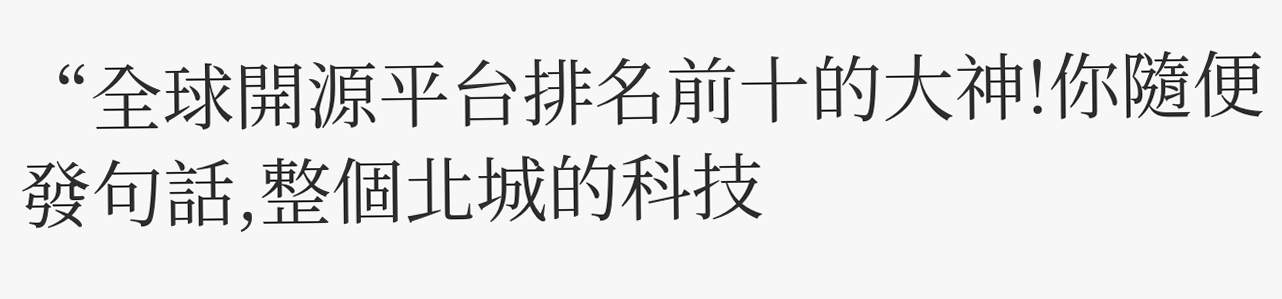“全球開源平台排名前十的大神!你隨便發句話,整個北城的科技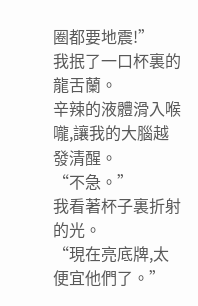圈都要地震!”
我抿了一口杯裏的龍舌蘭。
辛辣的液體滑入喉嚨,讓我的大腦越發清醒。
“不急。”
我看著杯子裏折射的光。
“現在亮底牌,太便宜他們了。”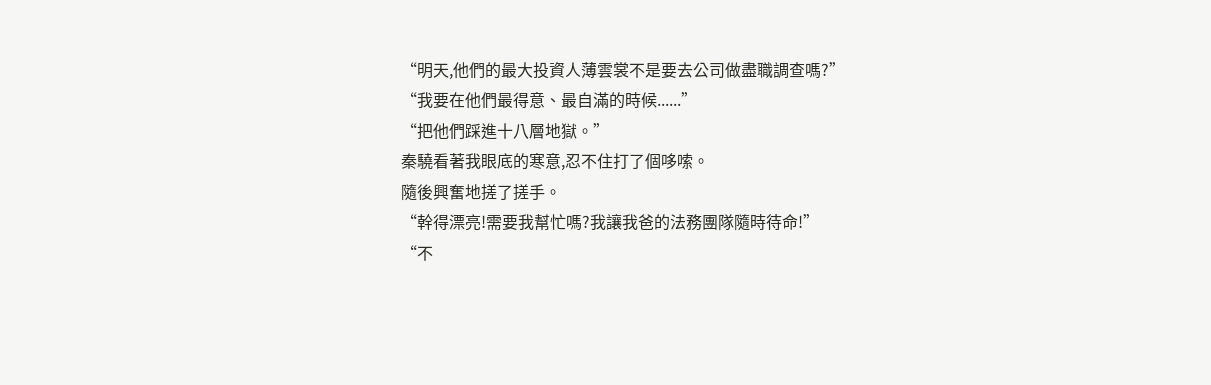“明天,他們的最大投資人薄雲裳不是要去公司做盡職調查嗎?”
“我要在他們最得意、最自滿的時候......”
“把他們踩進十八層地獄。”
秦驍看著我眼底的寒意,忍不住打了個哆嗦。
隨後興奮地搓了搓手。
“幹得漂亮!需要我幫忙嗎?我讓我爸的法務團隊隨時待命!”
“不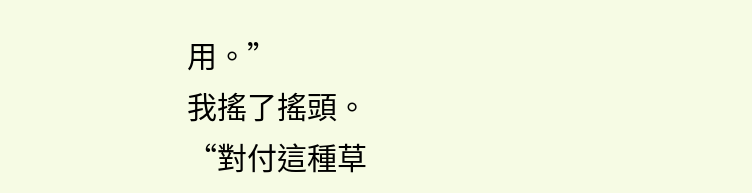用。”
我搖了搖頭。
“對付這種草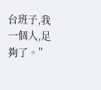台班子,我一個人,足夠了。”